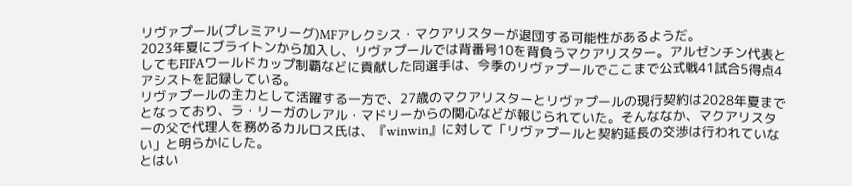リヴァプール(プレミアリーグ)MFアレクシス・マクアリスターが退団する可能性があるようだ。
2023年夏にブライトンから加入し、リヴァプールでは背番号10を背負うマクアリスター。アルゼンチン代表としてもFIFAワールドカップ制覇などに貢献した同選手は、今季のリヴァプールでここまで公式戦41試合5得点4アシストを記録している。
リヴァプールの主力として活躍する一方で、27歳のマクアリスターとリヴァプールの現行契約は2028年夏までとなっており、ラ・リーガのレアル・マドリーからの関心などが報じられていた。そんななか、マクアリスターの父で代理人を務めるカルロス氏は、『winwin』に対して「リヴァプールと契約延長の交渉は行われていない」と明らかにした。
とはい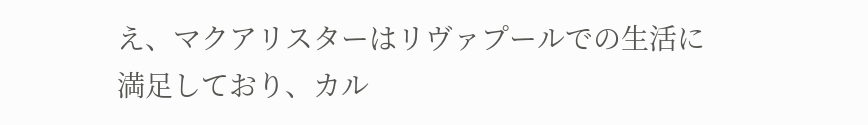え、マクアリスターはリヴァプールでの生活に満足しており、カル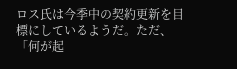ロス氏は今季中の契約更新を目標にしているようだ。ただ、「何が起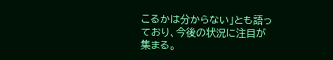こるかは分からない」とも語っており、今後の状況に注目が集まる。